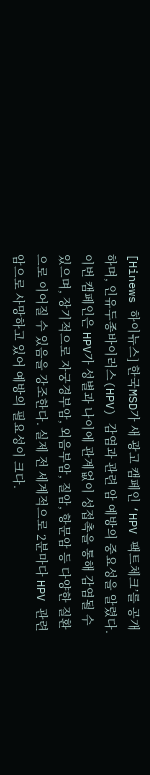[Hinews 하이뉴스] 한국MSD가 새 광고 캠페인 ‘HPV 팩트체크’를 공개하며, 인유두종바이러스(HPV) 감염과 관련 암 예방의 중요성을 알렸다.
이번 캠페인은 HPV가 성별과 나이에 관계없이 성접촉을 통해 감염될 수 있으며, 장기적으로 자궁경부암, 외음부암, 질암, 항문암 등 다양한 질환으로 이어질 수 있음을 강조한다. 실제 전 세계적으로 2분마다 HPV 관련 암으로 사망하고 있어 예방의 필요성이 크다.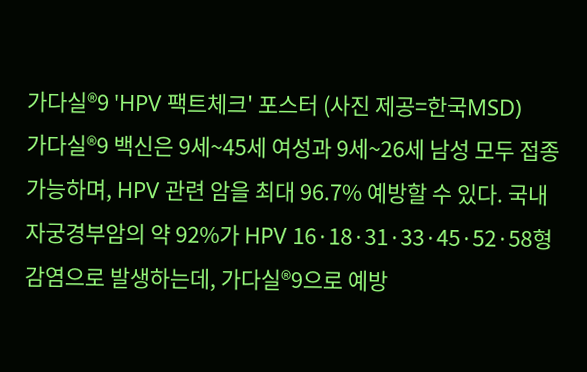가다실®9 'HPV 팩트체크' 포스터 (사진 제공=한국MSD)
가다실®9 백신은 9세~45세 여성과 9세~26세 남성 모두 접종 가능하며, HPV 관련 암을 최대 96.7% 예방할 수 있다. 국내 자궁경부암의 약 92%가 HPV 16·18·31·33·45·52·58형 감염으로 발생하는데, 가다실®9으로 예방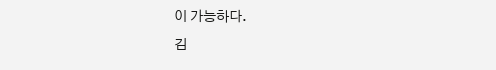이 가능하다.
김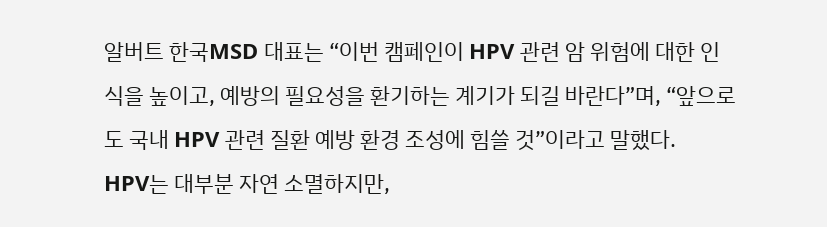알버트 한국MSD 대표는 “이번 캠페인이 HPV 관련 암 위험에 대한 인식을 높이고, 예방의 필요성을 환기하는 계기가 되길 바란다”며, “앞으로도 국내 HPV 관련 질환 예방 환경 조성에 힘쓸 것”이라고 말했다.
HPV는 대부분 자연 소멸하지만,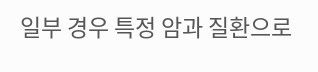일부 경우 특정 암과 질환으로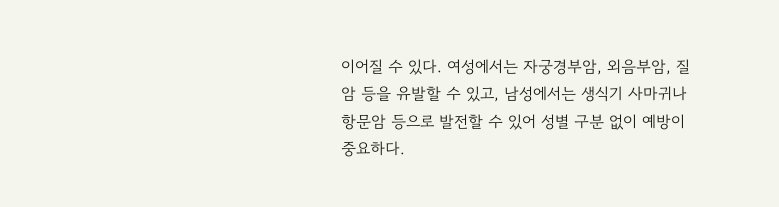이어질 수 있다. 여성에서는 자궁경부암, 외음부암, 질암 등을 유발할 수 있고, 남성에서는 생식기 사마귀나 항문암 등으로 발전할 수 있어 성별 구분 없이 예방이 중요하다.